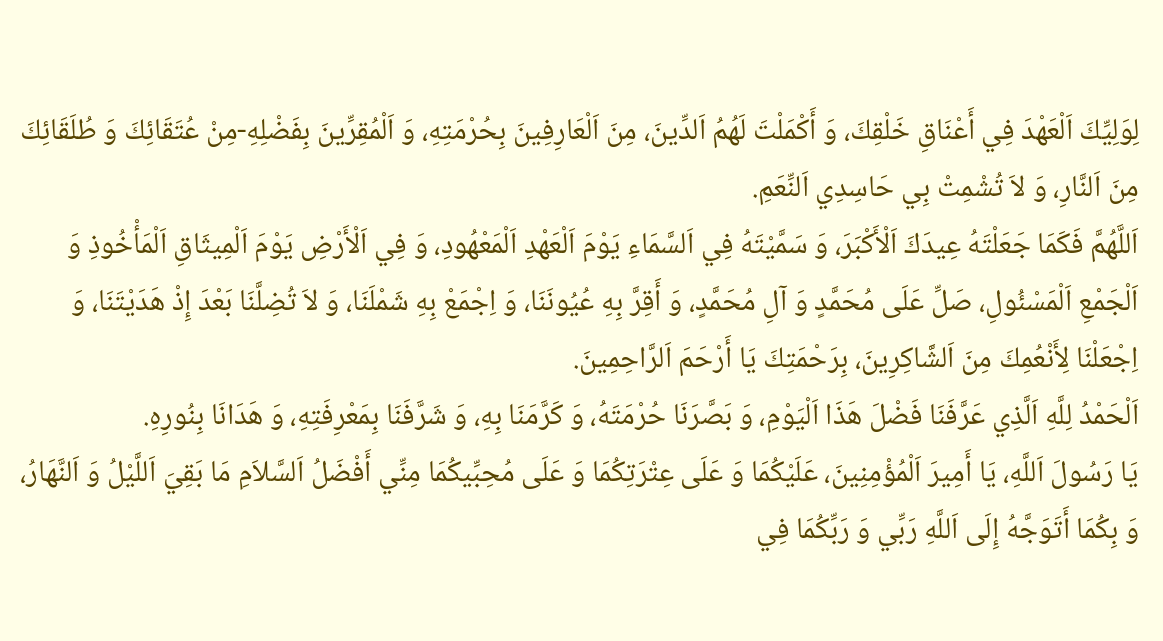لِوَلِيِّكَ اَلْعَهْدَ فِي أَعْنَاقِ خَلْقِكَ، وَ أَكْمَلْتَ لَهُمُ اَلدِّينَ، مِنَ اَلْعَارِفِينَ بِحُرْمَتِهِ، وَ اَلْمُقِرِّينَ بِفَضْلِهِ-مِنْ عُتَقَائِكَ وَ طُلَقَائِكَ مِنَ اَلنَّارِ، وَ لاَ تُشْمِتْ بِي حَاسِدِي اَلنِّعَمِ.
اَللَّهُمَّ فَكَمَا جَعَلْتَهُ عِيدَكَ اَلْأَكْبَرَ، وَ سَمَّيْتَهُ فِي اَلسَّمَاءِ يَوْمَ اَلْعَهْدِ اَلْمَعْهُودِ، وَ فِي اَلْأَرْضِ يَوْمَ اَلْمِيثَاقِ اَلْمَأْخُوذِ وَ اَلْجَمْعِ اَلْمَسْئُولِ، صَلِّ عَلَى مُحَمَّدٍ وَ آلِ مُحَمَّدٍ، وَ أَقِرَّ بِهِ عُيُونَنَا، وَ اِجْمَعْ بِهِ شَمْلَنَا، وَ لاَ تُضِلَّنَا بَعْدَ إِذْ هَدَيْتَنَا، وَ اِجْعَلْنَا لِأَنْعُمِكَ مِنَ اَلشَّاكِرِينَ، بِرَحْمَتِكَ يَا أَرْحَمَ اَلرَّاحِمِينَ.
اَلْحَمْدُ لِلَّهِ اَلَّذِي عَرَّفَنَا فَضْلَ هَذَا اَلْيَوْمِ، وَ بَصَّرَنَا حُرْمَتَهُ، وَ كَرَّمَنَا بِهِ، وَ شَرَّفَنَا بِمَعْرِفَتِهِ، وَ هَدَانَا بِنُورِهِ.
يَا رَسُولَ اَللَّهِ، يَا أَمِيرَ اَلْمُؤْمِنِينَ، عَلَيْكُمَا وَ عَلَى عِتْرَتِكُمَا وَ عَلَى مُحِبِّيكُمَا مِنِّي أَفْضَلُ اَلسَّلاَمِ مَا بَقِيَ اَللَّيْلُ وَ اَلنَّهَارُ، وَ بِكُمَا أَتَوَجَّهُ إِلَى اَللَّهِ رَبِّي وَ رَبِّكُمَا فِي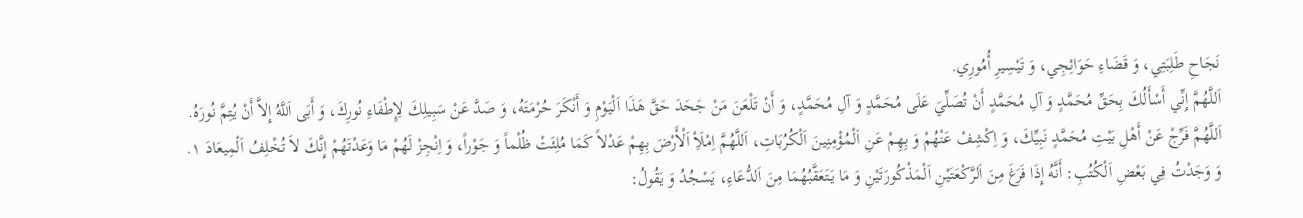نَجَاحِ طَلِبَتِي، وَ قَضَاءِ حَوَائِجِي، وَ تَيْسِيرِ أُمُورِي.
اَللَّهُمَّ إِنِّي أَسْأَلُكَ بِحَقِّ مُحَمَّدٍ وَ آلِ مُحَمَّدٍ أَنْ تُصَلِّيَ عَلَى مُحَمَّدٍ وَ آلِ مُحَمَّدٍ، وَ أَنْ تَلْعَنَ مَنْ جَحَدَ حَقَّ هَذَا اَلْيَوْمِ وَ أَنْكَرَ حُرْمَتَهُ، وَ صَدَّ عَنْ سَبِيلِكَ لِإِطْفَاءِ نُورِكَ، وَ أَبَى اَللَّهُ إِلاَّ أَنْ يُتِمَّ نُورَهُ.
اَللَّهُمَّ فَرِّجْ عَنْ أَهْلِ بَيْتِ مُحَمَّدٍ نَبِيِّكَ، وَ اِكْشِفْ عَنْهُمْ وَ بِهِمْ عَنِ اَلْمُؤْمِنِينَ اَلْكُرُبَاتِ، اَللَّهُمَّ اِمْلَأِ اَلْأَرْضَ بِهِمْ عَدْلاً كَمَا مُلِئَتْ ظُلْماً وَ جَوْراً، وَ اِنْجِزْ لَهُمْ مَا وَعَدْتَهُمْ إِنَّكَ لاَ تُخْلِفُ اَلْمِيعَادَ ١.
وَ وَجَدْتُ فِي بَعْضِ اَلْكُتُبِ: أَنَّهُ إِذَا فَرَغَ مِنَ اَلرَّكْعَتَيْنِ اَلْمَذْكُورَتَيْنِ وَ مَا يَتَعَقَّبُهُمَا مِنَ اَلدُّعَاءِ، يَسْجُدُ وَ يَقُولُ: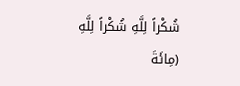شُكْراً لِلَّهِ شُكْراً لِلَّهِ (مِائَةَ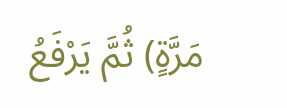مَرَّةٍ) ثُمَّ يَرْفَعُ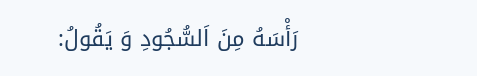رَأْسَهُ مِنَ اَلسُّجُودِ وَ يَقُولُ: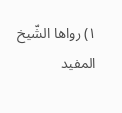١) رواها الشّيخ المفيد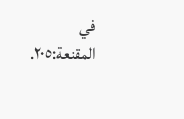في المقنعة:٢٠٥.